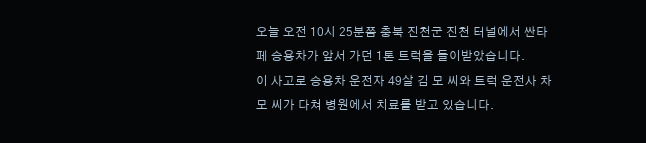오늘 오전 10시 25분쯤 충북 진천군 진천 터널에서 싼타페 승용차가 앞서 가던 1톤 트럭을 들이받았습니다.
이 사고로 승용차 운전자 49살 김 모 씨와 트럭 운전사 차 모 씨가 다쳐 병원에서 치료를 받고 있습니다.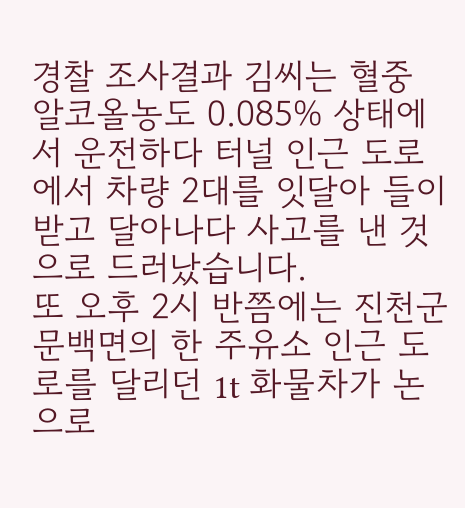경찰 조사결과 김씨는 혈중 알코올농도 0.085% 상태에서 운전하다 터널 인근 도로에서 차량 2대를 잇달아 들이받고 달아나다 사고를 낸 것으로 드러났습니다.
또 오후 2시 반쯤에는 진천군 문백면의 한 주유소 인근 도로를 달리던 1t 화물차가 논으로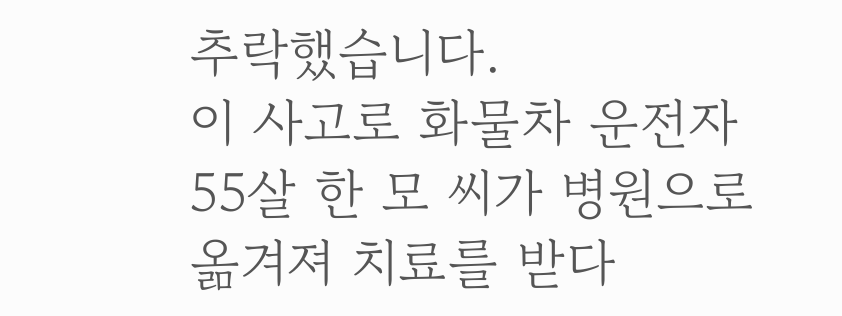추락했습니다.
이 사고로 화물차 운전자 55살 한 모 씨가 병원으로 옮겨져 치료를 받다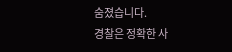숨졌습니다.
경찰은 정확한 사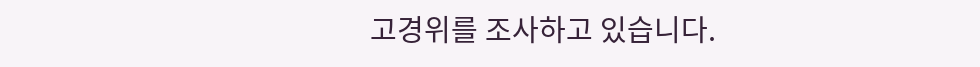고경위를 조사하고 있습니다.